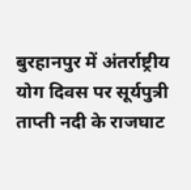बुरहानपुर में अंतर्राष्ट्रीय योग दिवस पर सूर्यपुत्री ताप्ती नदी के राजघाट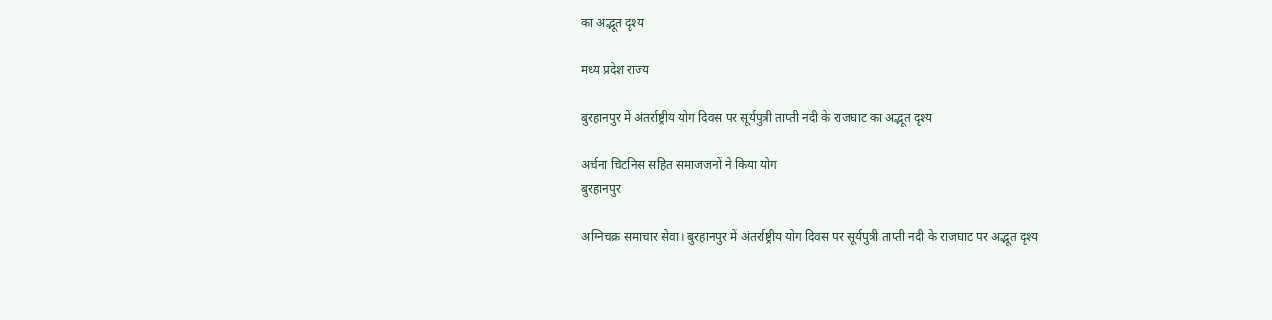का अद्भूत दृश्य

मध्य प्रदेश राज्य

बुरहानपुर में अंतर्राष्ट्रीय योग दिवस पर सूर्यपुत्री ताप्ती नदी के राजघाट का अद्भूत दृश्य

अर्चना चिटनिस सहित समाजजनों ने किया योग
बुरहानपुर

अग्निचक्र समाचार सेवा। बुरहानपुर में अंतर्राष्ट्रीय योग दिवस पर सूर्यपुत्री ताप्ती नदी के राजघाट पर अद्भूत दृश्य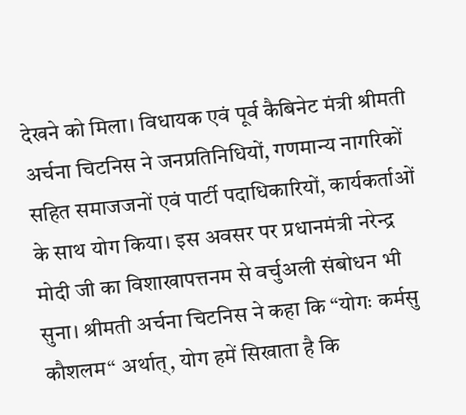देखने को मिला। विधायक एवं पूर्व कैबिनेट मंत्री श्रीमती अर्चना चिटनिस ने जनप्रतिनिधियों, गणमान्य नागरिकों सहित समाजजनों एवं पार्टी पदाधिकारियों, कार्यकर्ताओं के साथ योग किया। इस अवसर पर प्रधानमंत्री नरेन्द्र मोदी जी का विशाखापत्तनम से वर्चुअली संबोधन भी सुना। श्रीमती अर्चना चिटनिस ने कहा कि “योगः कर्मसु कौशलम“ अर्थात्, योग हमें सिखाता है कि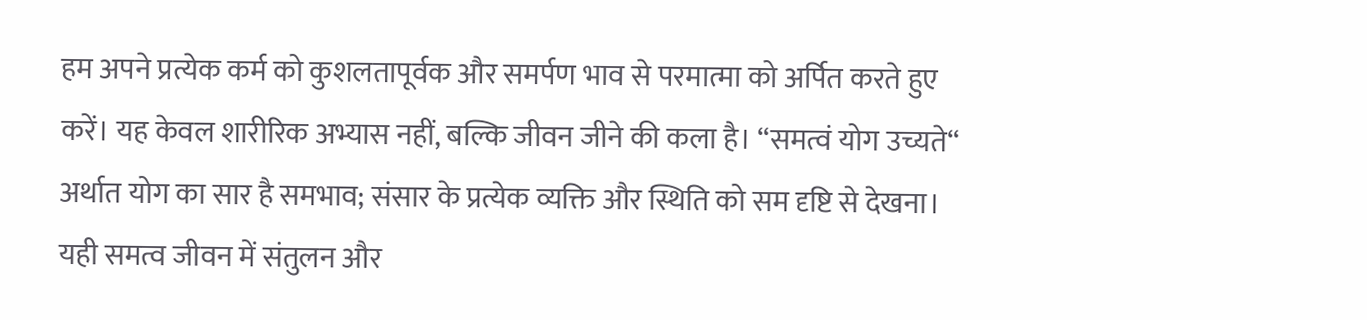हम अपने प्रत्येक कर्म को कुशलतापूर्वक और समर्पण भाव से परमात्मा को अर्पित करते हुए करें। यह केवल शारीरिक अभ्यास नहीं, बल्कि जीवन जीने की कला है। “समत्वं योग उच्यते“ अर्थात योग का सार है समभाव; संसार के प्रत्येक व्यक्ति और स्थिति को सम दृष्टि से देखना। यही समत्व जीवन में संतुलन और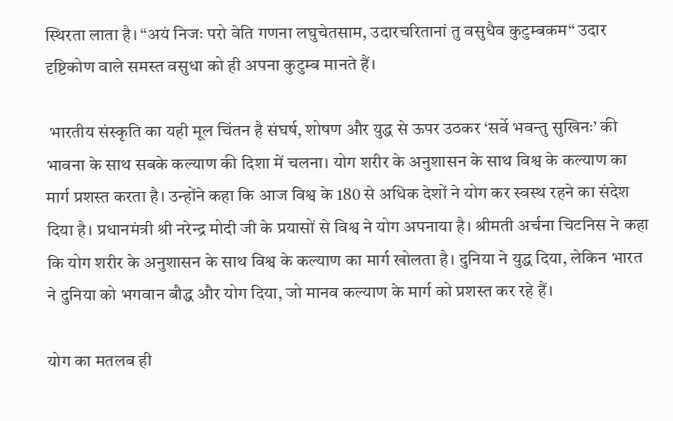स्थिरता लाता है। “अयं निजः परो वेति गणना लघुचेतसाम, उदारचरितानां तु वसुधैव कुटुम्बकम“ उदार दृष्टिकोण वाले समस्त वसुधा को ही अपना कुटुम्ब मानते हैं।

 भारतीय संस्कृति का यही मूल चिंतन है संघर्ष, शोषण और युद्ध से ऊपर उठकर ‘सर्वे भवन्तु सुखिनः’ की भावना के साथ सबके कल्याण की दिशा में चलना। योग शरीर के अनुशासन के साथ विश्व के कल्याण का मार्ग प्रशस्त करता है। उन्होंने कहा कि आज विश्व के 180 से अधिक देशों ने योग कर स्वस्थ रहने का संदेश दिया है। प्रधानमंत्री श्री नरेन्द्र मोदी जी के प्रयासों से विश्व ने योग अपनाया है। श्रीमती अर्चना चिटनिस ने कहा कि योग शरीर के अनुशासन के साथ विश्व के कल्याण का मार्ग खोलता है। दुनिया ने युद्ध दिया, लेकिन भारत ने दुनिया को भगवान बौद्ध और योग दिया, जो मानव कल्याण के मार्ग को प्रशस्त कर रहे हैं।

योग का मतलब ही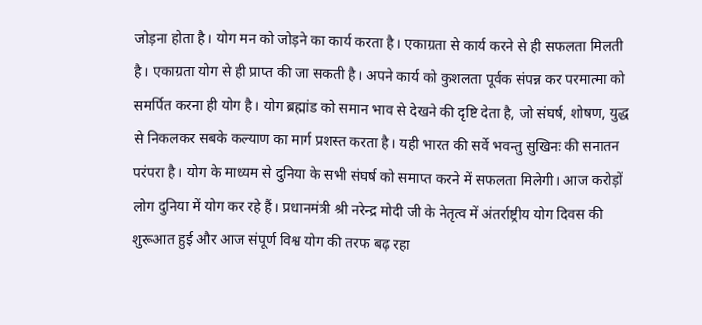जोड़ना होता है। योग मन को जोड़ने का कार्य करता है। एकाग्रता से कार्य करने से ही सफलता मिलती है। एकाग्रता योग से ही प्राप्त की जा सकती है। अपने कार्य को कुशलता पूर्वक संपन्न कर परमात्मा को समर्पित करना ही योग है। योग ब्रह्मांड को समान भाव से देखने की दृष्टि देता है, जो संघर्ष, शोषण, युद्ध से निकलकर सबके कल्याण का मार्ग प्रशस्त करता है। यही भारत की सर्वे भवन्तु सुखिनः की सनातन परंपरा है। योग के माध्यम से दुनिया के सभी संघर्ष को समाप्त करने में सफलता मिलेगी। आज करोड़ों लोग दुनिया में योग कर रहे हैं। प्रधानमंत्री श्री नरेन्द्र मोदी जी के नेतृत्व में अंतर्राष्ट्रीय योग दिवस की शुरूआत हुई और आज संपूर्ण विश्व योग की तरफ बढ़ रहा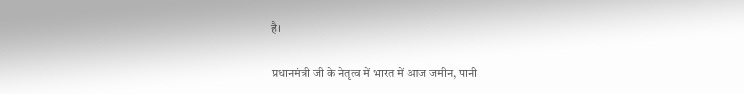है।

प्रधानमंत्री जी के नेतृत्व में भारत में आज जमीन, पानी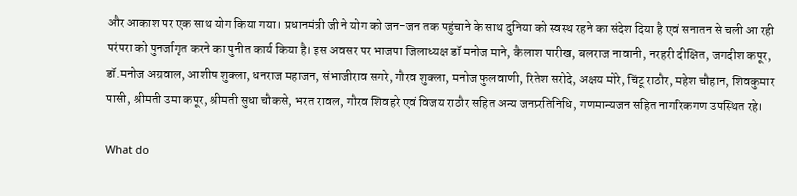और आकाश पर एक साथ योग किया गया। प्रधानमंत्री जी ने योग को जन-जन तक पहुंचाने के साथ दुनिया को स्वस्थ रहने का संदेश दिया है एवं सनातन से चली आ रही परंपरा को पुनर्जागृत करने का पुनीत कार्य किया है। इस अवसर पर भाजपा जिलाध्यक्ष डॉ मनोज माने, कैलाश पारीख, बलराज नावानी, नरहरी दीक्षित, जगदीश कपूर, डॉ.मनोज अग्रवाल, आशीष शुक्ला, धनराज महाजन, संभाजीराव सगरे, गौरव शुक्ला, मनोज फुलवाणी, रितेश सरोदे, अक्षय मोरे, चिंटू राठौर, महेश चौहान, शिवकुमार पासी, श्रीमती उमा कपूर, श्रीमती सुधा चौकसे, भरत रावल, गौरव शिवहरे एवं विजय राठौर सहित अन्य जनप्र्रतिनिधि, गणमान्यजन सहित नागरिकगण उपस्थित रहे।

What do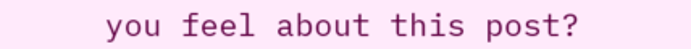you feel about this post?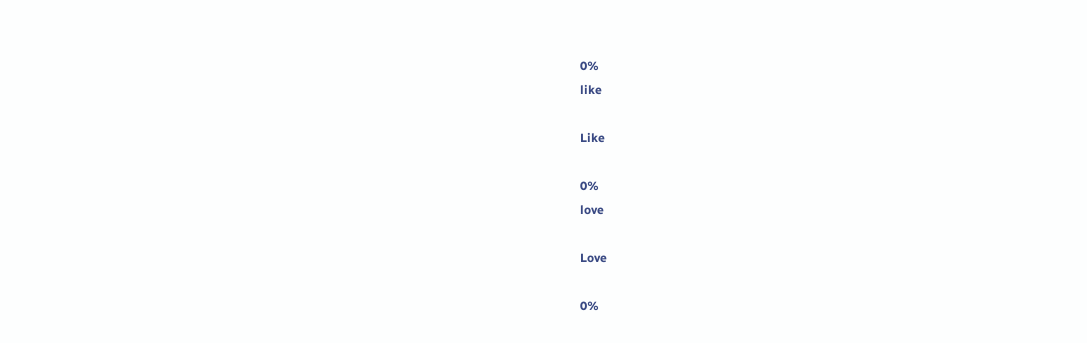0%
like

Like

0%
love

Love

0%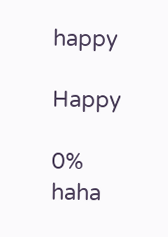happy

Happy

0%
haha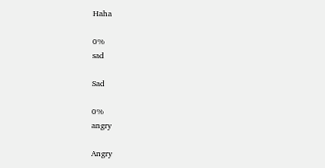Haha

0%
sad

Sad

0%
angry

Angry